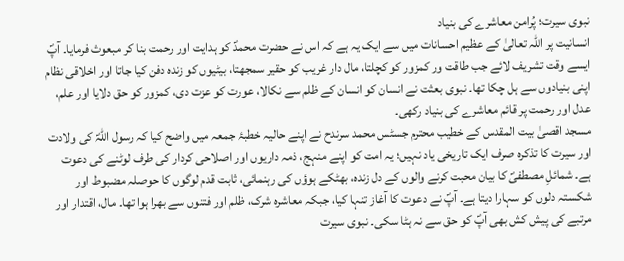نبوی سیرت؛ پُرامن معاشرے کی بنیاد
انسانیت پر اللہ تعالیٰ کے عظیم احسانات میں سے ایک یہ ہے کہ اس نے حضرت محمدؐ کو ہدایت اور رحمت بنا کر مبعوث فرمایا۔ آپؐ ایسے وقت تشریف لائے جب طاقت ور کمزور کو کچلتا، مال دار غریب کو حقیر سمجھتا، بیٹیوں کو زندہ دفن کیا جاتا اور اخلاقی نظام اپنی بنیادوں سے ہل چکا تھا۔ نبوی بعثت نے انسان کو انسان کے ظلم سے نکالا، عورت کو عزت دی، کمزور کو حق دلایا اور علم، عدل اور رحمت پر قائم معاشرے کی بنیاد رکھی۔
مسجد اقصیٰ بیت المقدس کے خطیب محترم جسٹس محمد سرندح نے اپنے حالیہ خطبۂ جمعہ میں واضح کیا کہ رسول اللہؐ کی ولادت اور سیرت کا تذکرہ صرف ایک تاریخی یاد نہیں؛ یہ امت کو اپنے منہج، ذمہ داریوں اور اصلاحی کردار کی طرف لوٹنے کی دعوت ہے۔ شمائلِ مصطفیؐ کا بیان محبت کرنے والوں کے دل زندہ، بھٹکے ہوؤں کی رہنمائی، ثابت قدم لوگوں کا حوصلہ مضبوط اور شکستہ دلوں کو سہارا دیتا ہے۔ آپؐ نے دعوت کا آغاز تنہا کیا، جبکہ معاشرہ شرک، ظلم اور فتنوں سے بھرا ہوا تھا۔ مال، اقتدار اور مرتبے کی پیش کش بھی آپؐ کو حق سے نہ ہٹا سکی۔ نبوی سیرت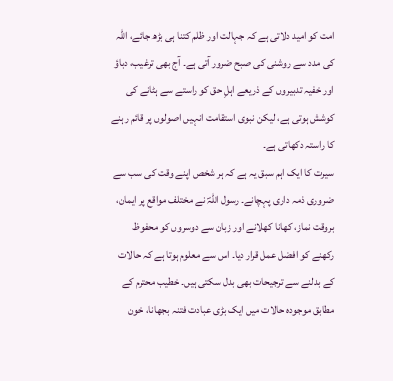امت کو امید دلاتی ہے کہ جہالت اور ظلم کتنا ہی بڑھ جائے، اللہ کی مدد سے روشنی کی صبح ضرور آتی ہے۔ آج بھی ترغیب، دباؤ اور خفیہ تدبیروں کے ذریعے اہلِ حق کو راستے سے ہٹانے کی کوشش ہوتی ہے، لیکن نبوی استقامت انہیں اصولوں پر قائم رہنے کا راستہ دکھاتی ہے۔
سیرت کا ایک اہم سبق یہ ہے کہ ہر شخص اپنے وقت کی سب سے ضروری ذمہ داری پہچانے۔ رسول اللہؐ نے مختلف مواقع پر ایمان، بروقت نماز، کھانا کھلانے اور زبان سے دوسروں کو محفوظ رکھنے کو افضل عمل قرار دیا۔ اس سے معلوم ہوتا ہے کہ حالات کے بدلنے سے ترجیحات بھی بدل سکتی ہیں۔ خطیب محترم کے مطابق موجودہ حالات میں ایک بڑی عبادت فتنہ بجھانا، خون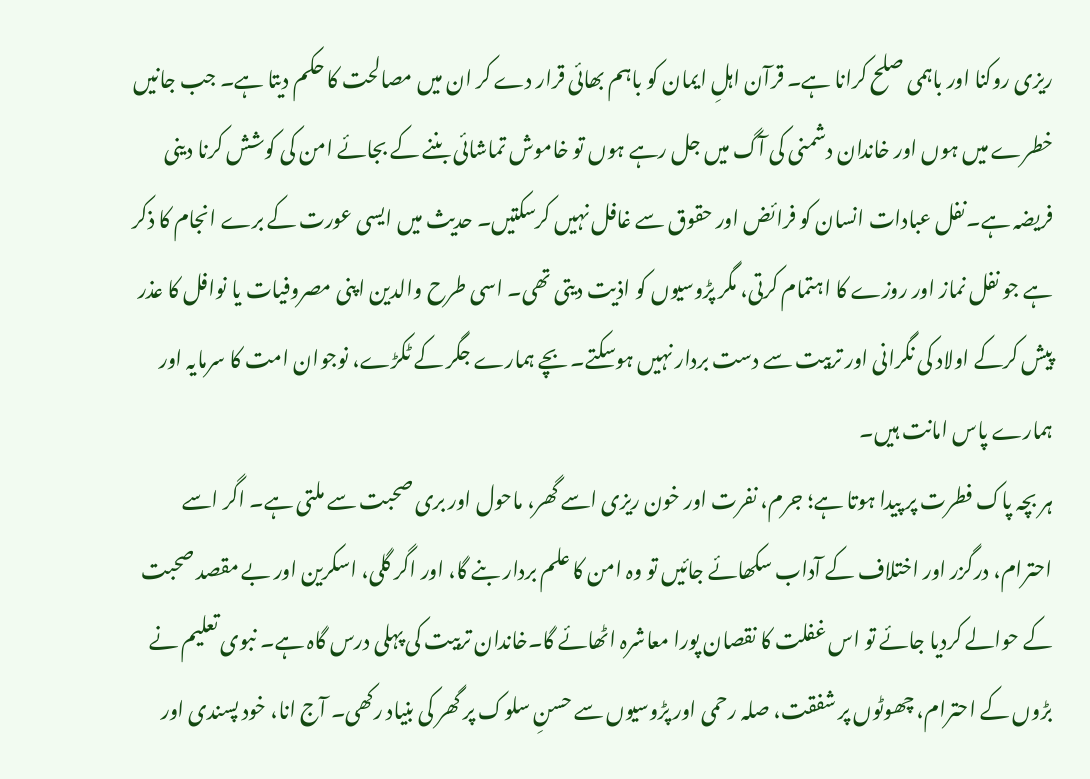ریزی روکنا اور باہمی صلح کرانا ہے۔ قرآن اہلِ ایمان کو باہم بھائی قرار دے کر ان میں مصالحت کا حکم دیتا ہے۔ جب جانیں خطرے میں ہوں اور خاندان دشمنی کی آگ میں جل رہے ہوں تو خاموش تماشائی بننے کے بجائے امن کی کوشش کرنا دینی فریضہ ہے۔نفل عبادات انسان کو فرائض اور حقوق سے غافل نہیں کرسکتیں۔ حدیث میں ایسی عورت کے برے انجام کا ذکر ہے جو نفل نماز اور روزے کا اہتمام کرتی، مگر پڑوسیوں کو اذیت دیتی تھی۔ اسی طرح والدین اپنی مصروفیات یا نوافل کا عذر پیش کرکے اولاد کی نگرانی اور تربیت سے دست بردار نہیں ہوسکتے۔ بچے ہمارے جگر کے ٹکڑے، نوجوان امت کا سرمایہ اور ہمارے پاس امانت ہیں۔
ہر بچہ پاک فطرت پر پیدا ہوتا ہے؛ جرم، نفرت اور خون ریزی اسے گھر، ماحول اور بری صحبت سے ملتی ہے۔ اگر اسے احترام، درگزر اور اختلاف کے آداب سکھائے جائیں تو وہ امن کا علم بردار بنے گا، اور اگر گلی، اسکرین اور بے مقصد صحبت کے حوالے کردیا جائے تو اس غفلت کا نقصان پورا معاشرہ اٹھائے گا۔خاندان تربیت کی پہلی درس گاہ ہے۔ نبوی تعلیم نے بڑوں کے احترام، چھوٹوں پر شفقت، صلہ رحمی اور پڑوسیوں سے حسنِ سلوک پر گھر کی بنیاد رکھی۔ آج انا، خود پسندی اور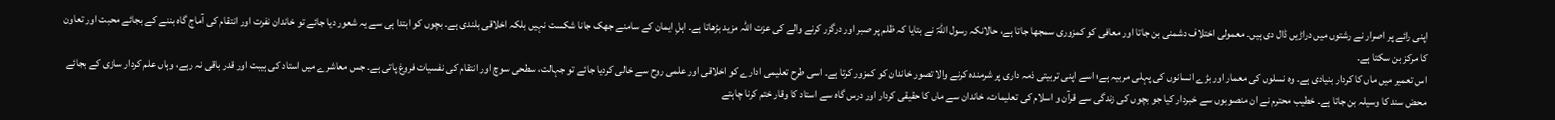اپنی رائے پر اصرار نے رشتوں میں دراڑیں ڈال دی ہیں۔ معمولی اختلاف دشمنی بن جاتا اور معافی کو کمزوری سمجھا جاتا ہے، حالانکہ رسول اللہؐ نے بتایا کہ ظلم پر صبر اور درگزر کرنے والے کی عزت اللہ مزید بڑھاتا ہے۔ اہلِ ایمان کے سامنے جھک جانا شکست نہیں بلکہ اخلاقی بلندی ہے۔ بچوں کو ابتدا ہی سے یہ شعور دیا جائے تو خاندان نفرت اور انتقام کی آماج گاہ بننے کے بجائے محبت اور تعاون کا مرکز بن سکتا ہے۔
اس تعمیر میں ماں کا کردار بنیادی ہے۔ وہ نسلوں کی معمار اور بڑے انسانوں کی پہلی مربیہ ہے؛ اسے اپنی تربیتی ذمہ داری پر شرمندہ کرنے والا تصور خاندان کو کمزور کرتا ہے۔ اسی طرح تعلیمی ادارے کو اخلاقی اور علمی روح سے خالی کردیا جائے تو جہالت، سطحی سوچ اور انتقام کی نفسیات فروغ پاتی ہے۔ جس معاشرے میں استاد کی ہیبت اور قدر باقی نہ رہے، وہاں علم کردار سازی کے بجائے محض سند کا وسیلہ بن جاتا ہے۔ خطیب محترم نے ان منصوبوں سے خبردار کیا جو بچوں کی زندگی سے قرآن و اسلام کی تعلیمات، خاندان سے ماں کا حقیقی کردار اور درس گاہ سے استاد کا وقار ختم کرنا چاہتے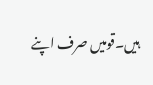ہیں۔قومیں صرف اپنے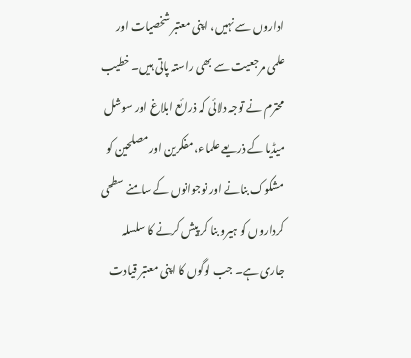اداروں سے نہیں، اپنی معتبر شخصیات اور علمی مرجعیت سے بھی راستہ پاتی ہیں۔ خطیب محترم نے توجہ دلائی کہ ذرائع ابلاغ اور سوشل میڈیا کے ذریعے علماء، مفکرین اور مصلحین کو مشکوک بنانے اور نوجوانوں کے سامنے سطحی کرداروں کو ہیرو بنا کر پیش کرنے کا سلسلہ جاری ہے۔ جب لوگوں کا اپنی معتبر قیادت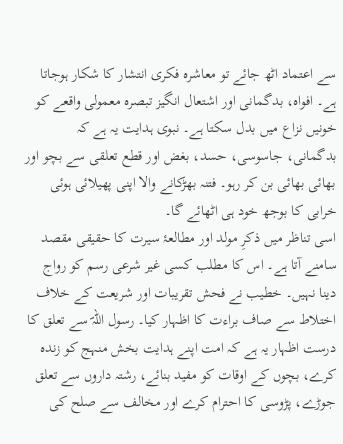سے اعتماد اٹھ جائے تو معاشرہ فکری انتشار کا شکار ہوجاتا ہے۔ افواہ، بدگمانی اور اشتعال انگیز تبصرہ معمولی واقعے کو خونیں نزاع میں بدل سکتا ہے۔ نبوی ہدایت یہ ہے کہ بدگمانی، جاسوسی، حسد، بغض اور قطع تعلقی سے بچو اور بھائی بھائی بن کر رہو۔ فتنہ بھڑکانے والا اپنی پھیلائی ہوئی خرابی کا بوجھ خود ہی اٹھائے گا۔
اسی تناظر میں ذکرِ مولد اور مطالعۂ سیرت کا حقیقی مقصد سامنے آتا ہے۔ اس کا مطلب کسی غیر شرعی رسم کو رواج دینا نہیں۔ خطیب نے فحش تقریبات اور شریعت کے خلاف اختلاط سے صاف براءت کا اظہار کیا۔ رسول اللہؐ سے تعلق کا درست اظہار یہ ہے کہ امت اپنے ہدایت بخش منہج کو زندہ کرے، بچوں کے اوقات کو مفید بنائے، رشتہ داروں سے تعلق جوڑے، پڑوسی کا احترام کرے اور مخالف سے صلح کی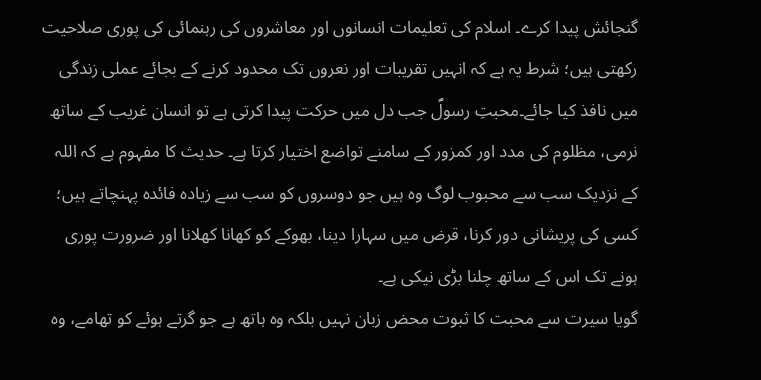گنجائش پیدا کرے۔ اسلام کی تعلیمات انسانوں اور معاشروں کی رہنمائی کی پوری صلاحیت رکھتی ہیں؛ شرط یہ ہے کہ انہیں تقریبات اور نعروں تک محدود کرنے کے بجائے عملی زندگی میں نافذ کیا جائے۔محبتِ رسولؐ جب دل میں حرکت پیدا کرتی ہے تو انسان غریب کے ساتھ نرمی، مظلوم کی مدد اور کمزور کے سامنے تواضع اختیار کرتا ہے۔ حدیث کا مفہوم ہے کہ اللہ کے نزدیک سب سے محبوب لوگ وہ ہیں جو دوسروں کو سب سے زیادہ فائدہ پہنچاتے ہیں؛ کسی کی پریشانی دور کرنا، قرض میں سہارا دینا، بھوکے کو کھانا کھلانا اور ضرورت پوری ہونے تک اس کے ساتھ چلنا بڑی نیکی ہے۔
گویا سیرت سے محبت کا ثبوت محض زبان نہیں بلکہ وہ ہاتھ ہے جو گرتے ہوئے کو تھامے، وہ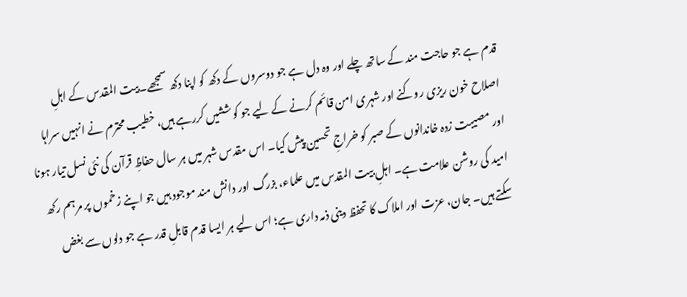قدم ہے جو حاجت مند کے ساتھ چلے اور وہ دل ہے جو دوسروں کے دکھ کو اپنا دکھ سمجھے۔بیت المقدس کے اہلِ اصلاح خون ریزی روکنے اور شہری امن قائم کرنے کے لیے جو کوششیں کررہے ہیں، خطیب محترم نے انہیں سراہا اور مصیبت زدہ خاندانوں کے صبر کو خراجِ تحسین پیش کیا۔ اس مقدس شہر میں ہر سال حفاظِ قرآن کی نئی نسل تیار ہونا امید کی روشن علامت ہے۔ اہلِ بیت المقدس میں علماء، بزرگ اور دانش مند موجود ہیں جو اپنے زخموں پر مرہم رکھ سکتے ہیں۔ جان، عزت اور املاک کا تحفظ دینی ذمہ داری ہے؛ اس لیے ہر ایسا قدم قابلِ قدر ہے جو دلوں سے بغض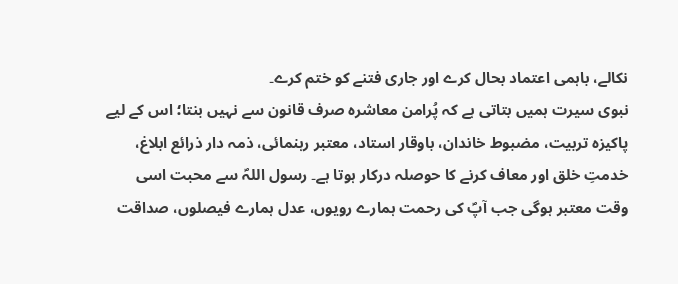نکالے، باہمی اعتماد بحال کرے اور جاری فتنے کو ختم کرے۔
نبوی سیرت ہمیں بتاتی ہے کہ پُرامن معاشرہ صرف قانون سے نہیں بنتا؛ اس کے لیے پاکیزہ تربیت، مضبوط خاندان، باوقار استاد، معتبر رہنمائی، ذمہ دار ذرائع ابلاغ، خدمتِ خلق اور معاف کرنے کا حوصلہ درکار ہوتا ہے۔ رسول اللہؐ سے محبت اسی وقت معتبر ہوگی جب آپؐ کی رحمت ہمارے رویوں، عدل ہمارے فیصلوں، صداقت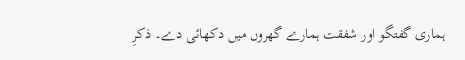ہماری گفتگو اور شفقت ہمارے گھروں میں دکھائی دے۔ ذکرِ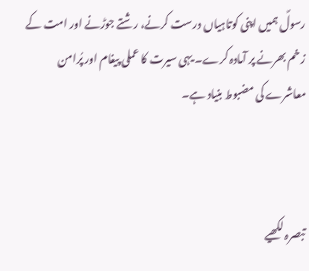رسولؐ ہمیں اپنی کوتاہیاں درست کرنے، رشتے جوڑنے اور امت کے زخم بھرنے پر آمادہ کرے۔ یہی سیرت کا عملی پیغام اور پُرامن معاشرے کی مضبوط بنیاد ہے۔



تبصرہ لکھیے